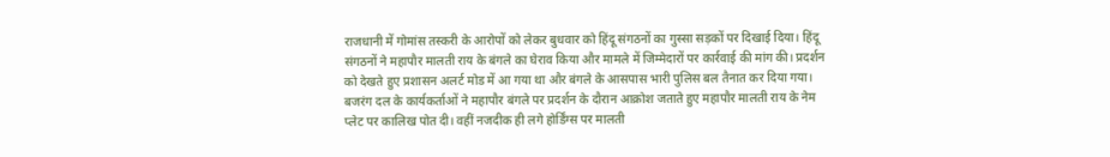राजधानी में गोमांस तस्करी के आरोपों को लेकर बुधवार को हिंदू संगठनों का गुस्सा सड़कों पर दिखाई दिया। हिंदू संगठनों ने महापौर मालती राय के बंगले का घेराव किया और मामले में जिम्मेदारों पर कार्रवाई की मांग की। प्रदर्शन को देखते हुए प्रशासन अलर्ट मोड में आ गया था और बंगले के आसपास भारी पुलिस बल तैनात कर दिया गया।
बजरंग दल के कार्यकर्ताओं ने महापौर बंगले पर प्रदर्शन के दौरान आक्रोश जताते हुए महापौर मालती राय के नेम प्लेट पर कालिख पोत दी। वहीं नजदीक ही लगे होर्डिंग्स पर मालती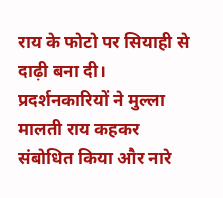राय के फोटो पर सियाही से दाढ़ी बना दी। प्रदर्शनकारियों ने मुल्ला मालती राय कहकर संबोधित किया और नारे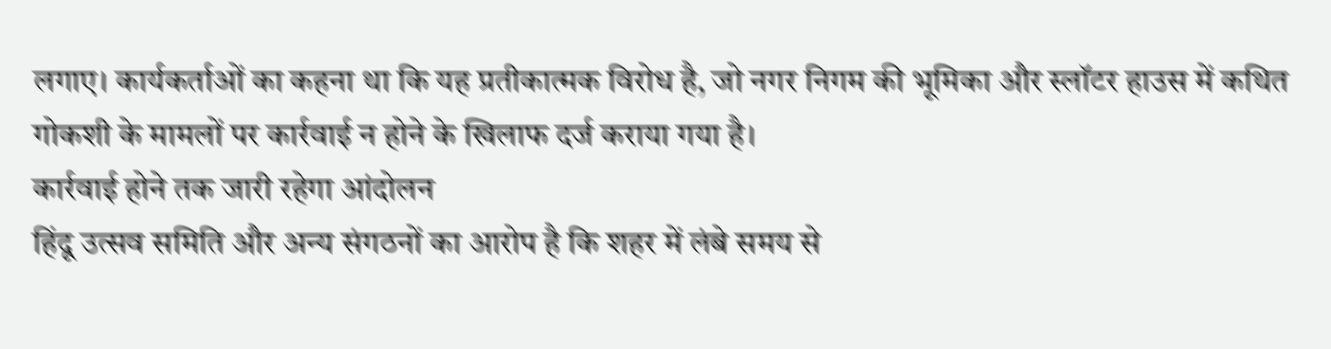लगाए। कार्यकर्ताओं का कहना था कि यह प्रतीकात्मक विरोध है, जो नगर निगम की भूमिका और स्लॉटर हाउस में कथित गोकशी के मामलों पर कार्रवाई न होने के खिलाफ दर्ज कराया गया है।
कार्रवाई होने तक जारी रहेगा आंदोलन
हिंदू उत्सव समिति और अन्य संगठनों का आरोप है कि शहर में लंबे समय से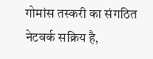गोमांस तस्करी का संगठित नेटवर्क सक्रिय है,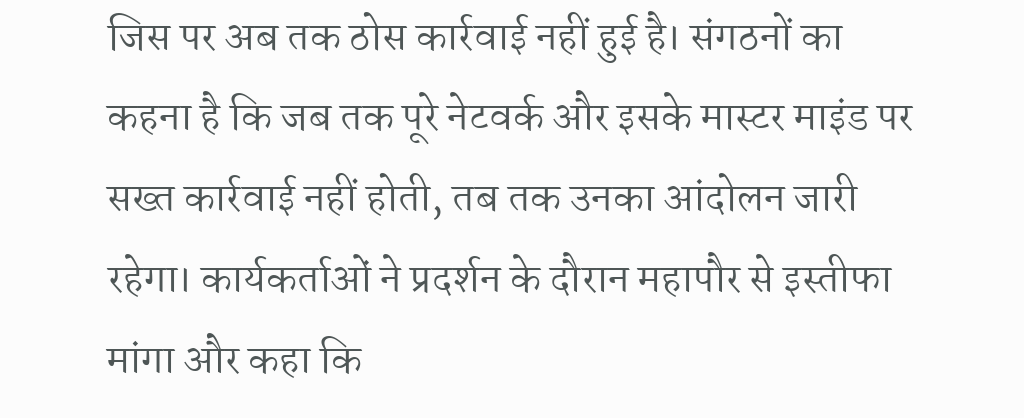जिस पर अब तक ठोस कार्रवाई नहीं हुई है। संगठनों का कहना है कि जब तक पूरे नेटवर्क और इसके मास्टर माइंड पर सख्त कार्रवाई नहीं होती, तब तक उनका आंदोलन जारी रहेगा। कार्यकर्ताओं ने प्रदर्शन के दौरान महापौर से इस्तीफा मांगा और कहा कि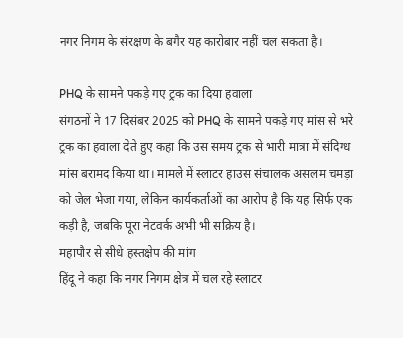नगर निगम के संरक्षण के बगैर यह कारोबार नहीं चल सकता है।

PHQ के सामने पकड़े गए ट्रक का दिया हवाला
संगठनों ने 17 दिसंबर 2025 को PHQ के सामने पकड़े गए मांस से भरे ट्रक का हवाला देते हुए कहा कि उस समय ट्रक से भारी मात्रा में संदिग्ध मांस बरामद किया था। मामले में स्लाटर हाउस संचालक असलम चमड़ा को जेल भेजा गया, लेकिन कार्यकर्ताओं का आरोप है कि यह सिर्फ एक कड़ी है, जबकि पूरा नेटवर्क अभी भी सक्रिय है।
महापौर से सीधे हस्तक्षेप की मांग
हिंदू ने कहा कि नगर निगम क्षेत्र में चल रहे स्लाटर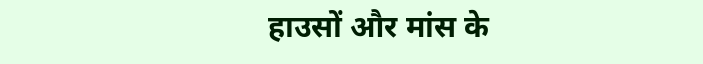हाउसों और मांस के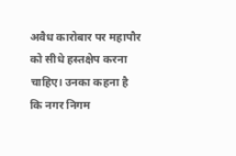अवैध कारोबार पर महापौर को सीधे हस्तक्षेप करना चाहिए। उनका कहना है कि नगर निगम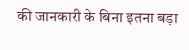की जानकारी के बिना इतना बड़ा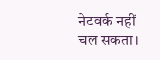नेटवर्क नहीं चल सकता।